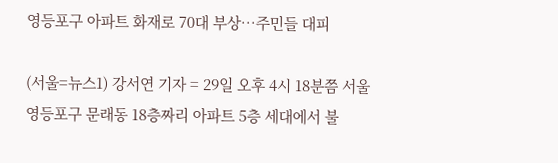영등포구 아파트 화재로 70대 부상…주민들 대피

(서울=뉴스1) 강서연 기자 = 29일 오후 4시 18분쯤 서울 영등포구 문래동 18층짜리 아파트 5층 세대에서 불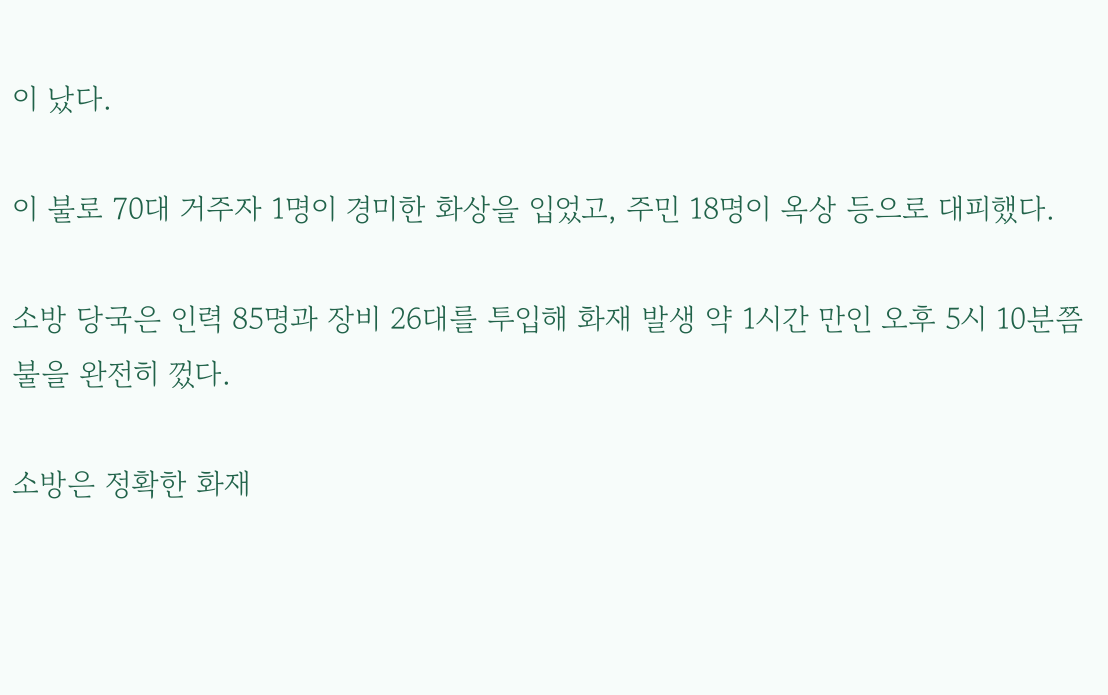이 났다.

이 불로 70대 거주자 1명이 경미한 화상을 입었고, 주민 18명이 옥상 등으로 대피했다.

소방 당국은 인력 85명과 장비 26대를 투입해 화재 발생 약 1시간 만인 오후 5시 10분쯤 불을 완전히 껐다.

소방은 정확한 화재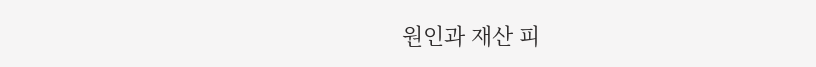원인과 재산 피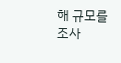해 규모를 조사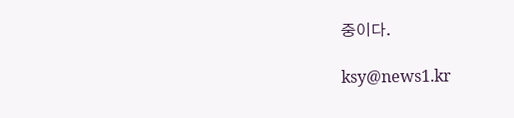중이다.

ksy@news1.kr